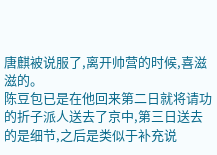唐麒被说服了,离开帅营的时候,喜滋滋的。
陈豆包已是在他回来第二日就将请功的折子派人送去了京中,第三日送去的是细节,之后是类似于补充说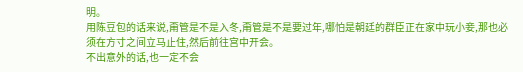明。
用陈豆包的话来说,甭管是不是入冬,甭管是不是要过年,哪怕是朝廷的群臣正在家中玩小妾,那也必须在方寸之间立马止住,然后前往宫中开会。
不出意外的话,也一定不会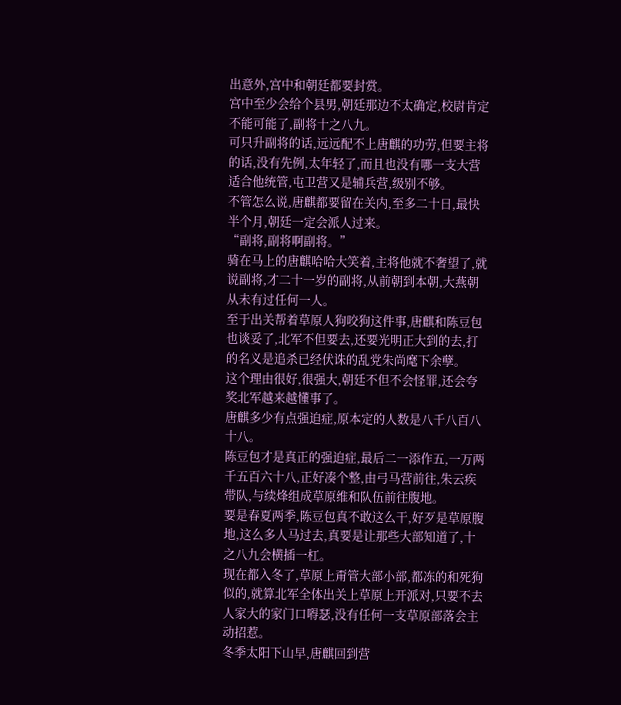出意外,宫中和朝廷都要封赏。
宫中至少会给个县男,朝廷那边不太确定,校尉肯定不能可能了,副将十之八九。
可只升副将的话,远远配不上唐麒的功劳,但要主将的话,没有先例,太年轻了,而且也没有哪一支大营适合他统管,屯卫营又是辅兵营,级别不够。
不管怎么说,唐麒都要留在关内,至多二十日,最快半个月,朝廷一定会派人过来。
“副将,副将啊副将。”
骑在马上的唐麒哈哈大笑着,主将他就不奢望了,就说副将,才二十一岁的副将,从前朝到本朝,大燕朝从未有过任何一人。
至于出关帮着草原人狗咬狗这件事,唐麒和陈豆包也谈妥了,北军不但要去,还要光明正大到的去,打的名义是追杀已经伏诛的乱党朱尚麾下余孽。
这个理由很好,很强大,朝廷不但不会怪罪,还会夸奖北军越来越懂事了。
唐麒多少有点强迫症,原本定的人数是八千八百八十八。
陈豆包才是真正的强迫症,最后二一添作五,一万两千五百六十八,正好凑个整,由弓马营前往,朱云疾带队,与续烽组成草原维和队伍前往腹地。
要是春夏两季,陈豆包真不敢这么干,好歹是草原腹地,这么多人马过去,真要是让那些大部知道了,十之八九会横插一杠。
现在都入冬了,草原上甭管大部小部,都冻的和死狗似的,就算北军全体出关上草原上开派对,只要不去人家大的家门口嘚瑟,没有任何一支草原部落会主动招惹。
冬季太阳下山早,唐麒回到营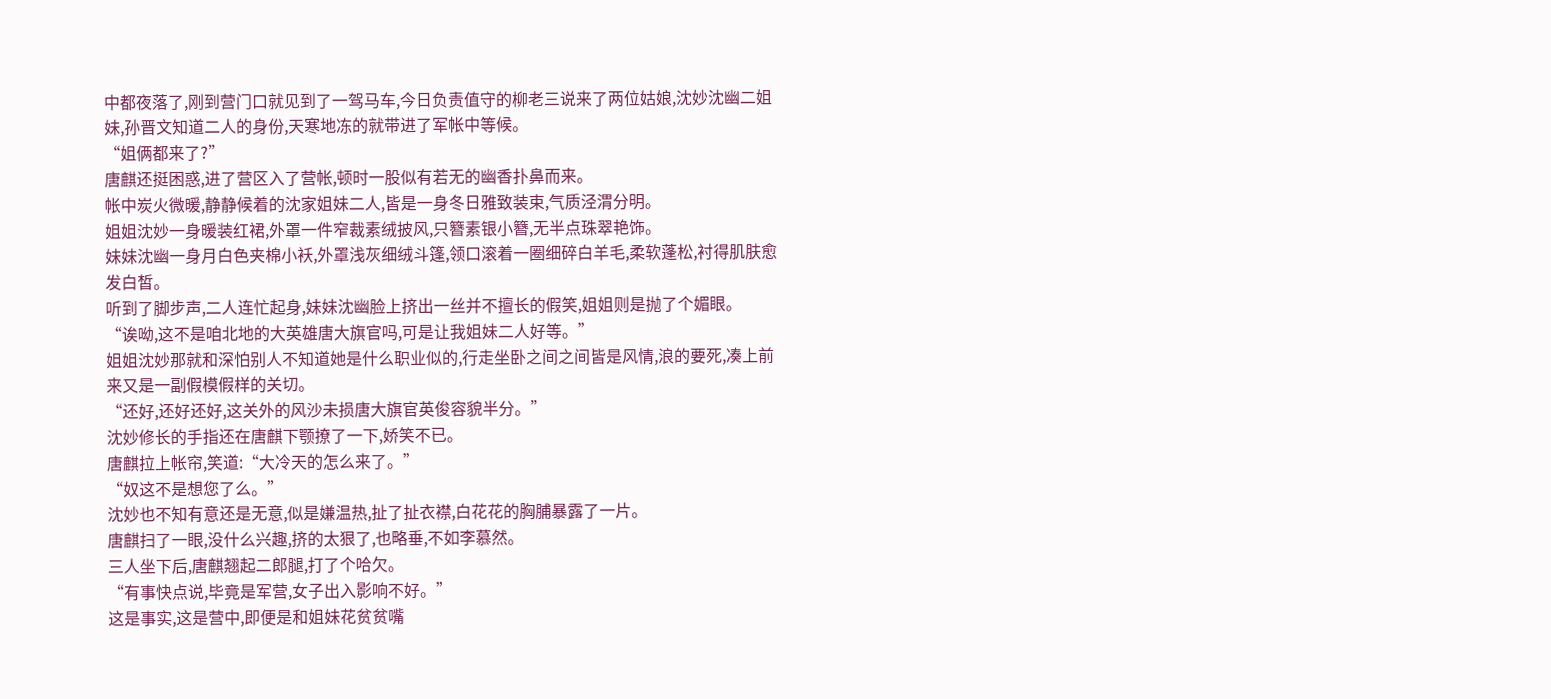中都夜落了,刚到营门口就见到了一驾马车,今日负责值守的柳老三说来了两位姑娘,沈妙沈幽二姐妹,孙晋文知道二人的身份,天寒地冻的就带进了军帐中等候。
“姐俩都来了?”
唐麒还挺困惑,进了营区入了营帐,顿时一股似有若无的幽香扑鼻而来。
帐中炭火微暖,静静候着的沈家姐妹二人,皆是一身冬日雅致装束,气质泾渭分明。
姐姐沈妙一身暖装红裙,外罩一件窄裁素绒披风,只簪素银小簪,无半点珠翠艳饰。
妹妹沈幽一身月白色夹棉小袄,外罩浅灰细绒斗篷,领口滚着一圈细碎白羊毛,柔软蓬松,衬得肌肤愈发白皙。
听到了脚步声,二人连忙起身,妹妹沈幽脸上挤出一丝并不擅长的假笑,姐姐则是抛了个媚眼。
“诶呦,这不是咱北地的大英雄唐大旗官吗,可是让我姐妹二人好等。”
姐姐沈妙那就和深怕别人不知道她是什么职业似的,行走坐卧之间之间皆是风情,浪的要死,凑上前来又是一副假模假样的关切。
“还好,还好还好,这关外的风沙未损唐大旗官英俊容貌半分。”
沈妙修长的手指还在唐麒下颚撩了一下,娇笑不已。
唐麒拉上帐帘,笑道:“大冷天的怎么来了。”
“奴这不是想您了么。”
沈妙也不知有意还是无意,似是嫌温热,扯了扯衣襟,白花花的胸脯暴露了一片。
唐麒扫了一眼,没什么兴趣,挤的太狠了,也略垂,不如李慕然。
三人坐下后,唐麒翘起二郎腿,打了个哈欠。
“有事快点说,毕竟是军营,女子出入影响不好。”
这是事实,这是营中,即便是和姐妹花贫贫嘴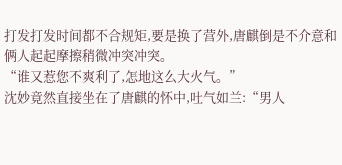打发打发时间都不合规矩,要是换了营外,唐麒倒是不介意和俩人起起摩擦稍微冲突冲突。
“谁又惹您不爽利了,怎地这么大火气。”
沈妙竟然直接坐在了唐麒的怀中,吐气如兰:“男人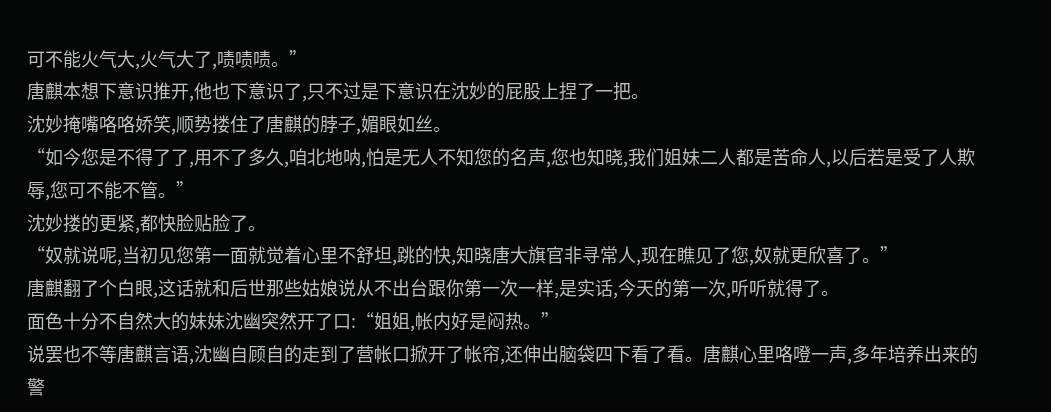可不能火气大,火气大了,啧啧啧。”
唐麒本想下意识推开,他也下意识了,只不过是下意识在沈妙的屁股上捏了一把。
沈妙掩嘴咯咯娇笑,顺势搂住了唐麒的脖子,媚眼如丝。
“如今您是不得了了,用不了多久,咱北地呐,怕是无人不知您的名声,您也知晓,我们姐妹二人都是苦命人,以后若是受了人欺辱,您可不能不管。”
沈妙搂的更紧,都快脸贴脸了。
“奴就说呢,当初见您第一面就觉着心里不舒坦,跳的快,知晓唐大旗官非寻常人,现在瞧见了您,奴就更欣喜了。”
唐麒翻了个白眼,这话就和后世那些姑娘说从不出台跟你第一次一样,是实话,今天的第一次,听听就得了。
面色十分不自然大的妹妹沈幽突然开了口:“姐姐,帐内好是闷热。”
说罢也不等唐麒言语,沈幽自顾自的走到了营帐口掀开了帐帘,还伸出脑袋四下看了看。唐麒心里咯噔一声,多年培养出来的警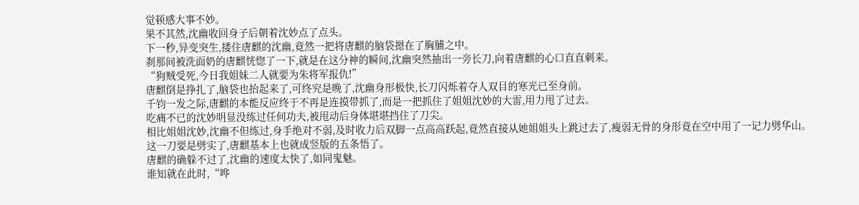觉顿感大事不妙。
果不其然,沈幽收回身子后朝着沈妙点了点头。
下一秒,异变突生,搂住唐麒的沈幽,竟然一把将唐麒的脑袋摁在了胸脯之中。
刹那间被洗面奶的唐麒恍惚了一下,就是在这分神的瞬间,沈幽突然抽出一旁长刀,向着唐麒的心口直直刺来。
“狗贼受死,今日我姐妹二人就要为朱将军报仇!”
唐麒倒是挣扎了,脑袋也抬起来了,可终究是晚了,沈幽身形极快,长刀闪烁着夺人双目的寒光已至身前。
千钧一发之际,唐麒的本能反应终于不再是连摸带抓了,而是一把抓住了姐姐沈妙的大雷,用力甩了过去。
吃痛不已的沈妙明显没练过任何功夫,被甩动后身体堪堪挡住了刀尖。
相比姐姐沈妙,沈幽不但练过,身手绝对不弱,及时收力后双脚一点高高跃起,竟然直接从她姐姐头上跳过去了,瘦弱无骨的身形竟在空中用了一记力劈华山。
这一刀要是劈实了,唐麒基本上也就成竖版的五条悟了。
唐麒的确躲不过了,沈幽的速度太快了,如同鬼魅。
谁知就在此时,“哗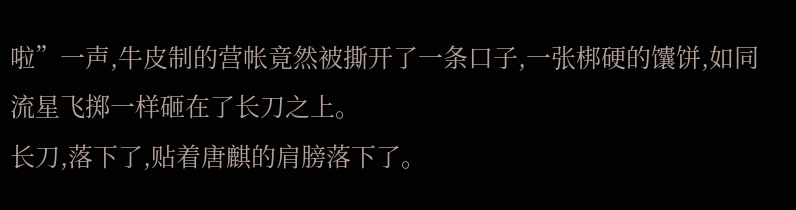啦”一声,牛皮制的营帐竟然被撕开了一条口子,一张梆硬的馕饼,如同流星飞掷一样砸在了长刀之上。
长刀,落下了,贴着唐麒的肩膀落下了。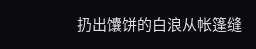扔出馕饼的白浪从帐篷缝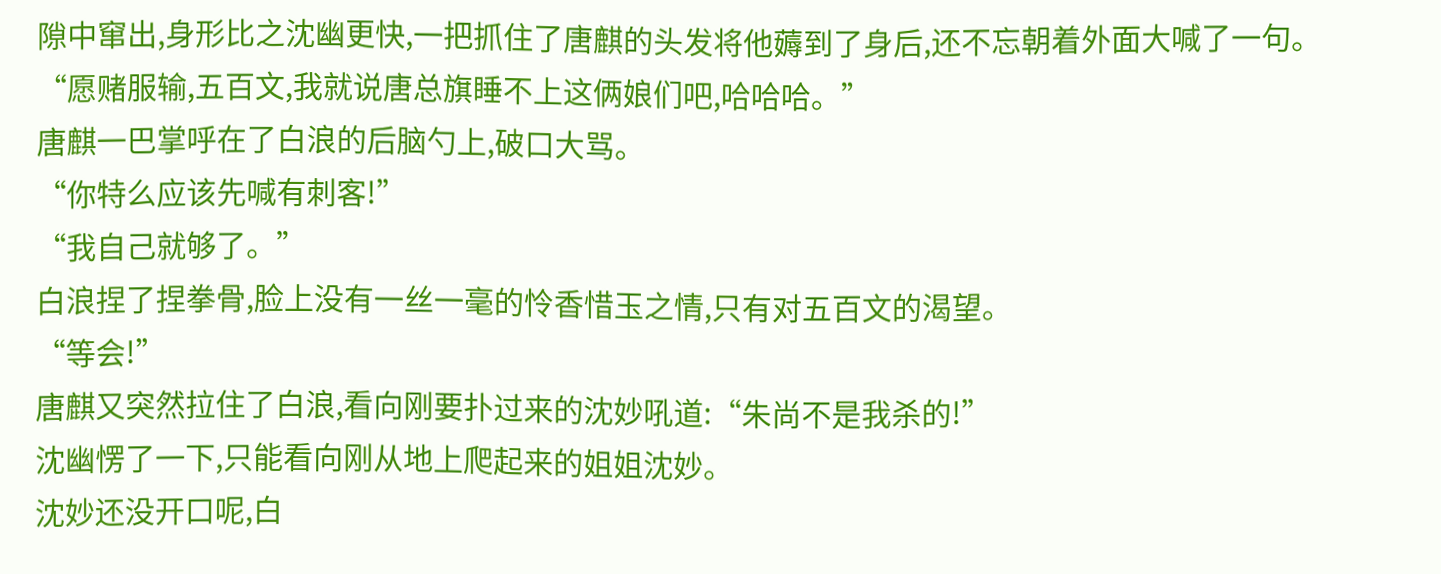隙中窜出,身形比之沈幽更快,一把抓住了唐麒的头发将他薅到了身后,还不忘朝着外面大喊了一句。
“愿赌服输,五百文,我就说唐总旗睡不上这俩娘们吧,哈哈哈。”
唐麒一巴掌呼在了白浪的后脑勺上,破口大骂。
“你特么应该先喊有刺客!”
“我自己就够了。”
白浪捏了捏拳骨,脸上没有一丝一毫的怜香惜玉之情,只有对五百文的渴望。
“等会!”
唐麒又突然拉住了白浪,看向刚要扑过来的沈妙吼道:“朱尚不是我杀的!”
沈幽愣了一下,只能看向刚从地上爬起来的姐姐沈妙。
沈妙还没开口呢,白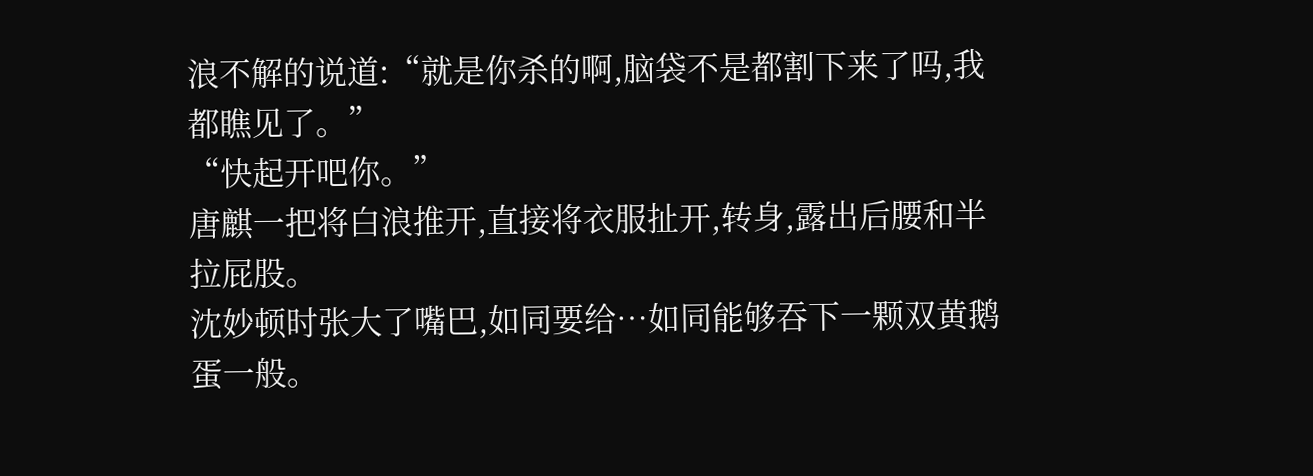浪不解的说道:“就是你杀的啊,脑袋不是都割下来了吗,我都瞧见了。”
“快起开吧你。”
唐麒一把将白浪推开,直接将衣服扯开,转身,露出后腰和半拉屁股。
沈妙顿时张大了嘴巴,如同要给…如同能够吞下一颗双黄鹅蛋一般。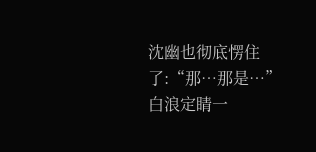沈幽也彻底愣住了:“那…那是…”
白浪定睛一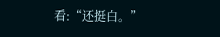看:“还挺白。”